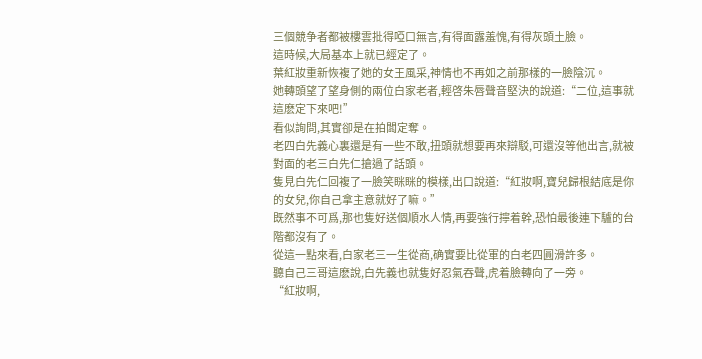三個競争者都被樓雲批得啞口無言,有得面露羞愧,有得灰頭土臉。
這時候,大局基本上就已經定了。
葉紅妝重新恢複了她的女王風采,神情也不再如之前那樣的一臉陰沉。
她轉頭望了望身側的兩位白家老者,輕啓朱唇聲音堅決的說道:“二位,這事就這麽定下來吧!”
看似詢問,其實卻是在拍闆定奪。
老四白先義心裏還是有一些不敢,扭頭就想要再來辯駁,可還沒等他出言,就被對面的老三白先仁搶過了話頭。
隻見白先仁回複了一臉笑眯眯的模樣,出口說道:“紅妝啊,寶兒歸根結底是你的女兒,你自己拿主意就好了嘛。”
既然事不可爲,那也隻好送個順水人情,再要強行擰着幹,恐怕最後連下驢的台階都沒有了。
從這一點來看,白家老三一生從商,确實要比從軍的白老四圓滑許多。
聽自己三哥這麽說,白先義也就隻好忍氣吞聲,虎着臉轉向了一旁。
“紅妝啊,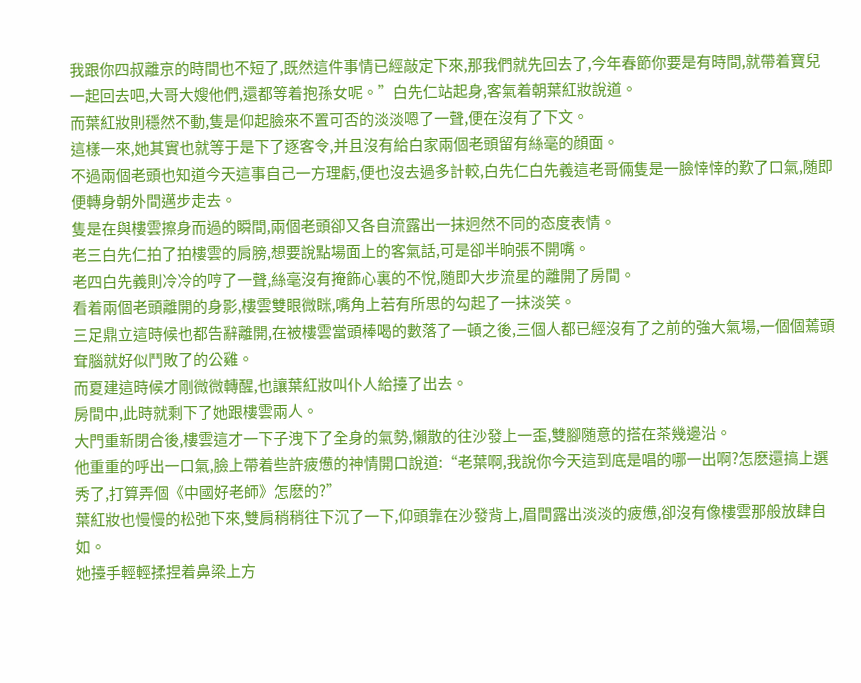我跟你四叔離京的時間也不短了,既然這件事情已經敲定下來,那我們就先回去了,今年春節你要是有時間,就帶着寶兒一起回去吧,大哥大嫂他們,還都等着抱孫女呢。”白先仁站起身,客氣着朝葉紅妝說道。
而葉紅妝則穩然不動,隻是仰起臉來不置可否的淡淡嗯了一聲,便在沒有了下文。
這樣一來,她其實也就等于是下了逐客令,并且沒有給白家兩個老頭留有絲毫的顔面。
不過兩個老頭也知道今天這事自己一方理虧,便也沒去過多計較,白先仁白先義這老哥倆隻是一臉悻悻的歎了口氣,随即便轉身朝外間邁步走去。
隻是在與樓雲擦身而過的瞬間,兩個老頭卻又各自流露出一抹迥然不同的态度表情。
老三白先仁拍了拍樓雲的肩膀,想要說點場面上的客氣話,可是卻半晌張不開嘴。
老四白先義則冷冷的哼了一聲,絲毫沒有掩飾心裏的不悅,随即大步流星的離開了房間。
看着兩個老頭離開的身影,樓雲雙眼微眯,嘴角上若有所思的勾起了一抹淡笑。
三足鼎立這時候也都告辭離開,在被樓雲當頭棒喝的數落了一頓之後,三個人都已經沒有了之前的強大氣場,一個個蔫頭耷腦就好似鬥敗了的公雞。
而夏建這時候才剛微微轉醒,也讓葉紅妝叫仆人給擡了出去。
房間中,此時就剩下了她跟樓雲兩人。
大門重新閉合後,樓雲這才一下子洩下了全身的氣勢,懶散的往沙發上一歪,雙腳随意的搭在茶幾邊沿。
他重重的呼出一口氣,臉上帶着些許疲憊的神情開口說道:“老葉啊,我說你今天這到底是唱的哪一出啊?怎麽還搞上選秀了,打算弄個《中國好老師》怎麽的?”
葉紅妝也慢慢的松弛下來,雙肩稍稍往下沉了一下,仰頭靠在沙發背上,眉間露出淡淡的疲憊,卻沒有像樓雲那般放肆自如。
她擡手輕輕揉捏着鼻梁上方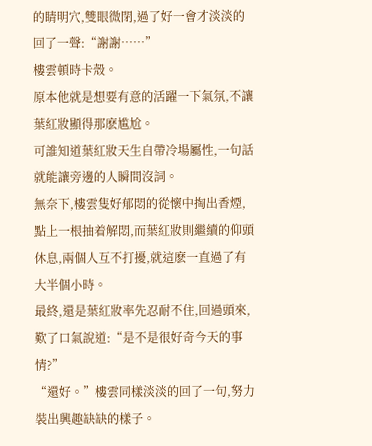的睛明穴,雙眼微閉,過了好一會才淡淡的回了一聲:“謝謝……”
樓雲頓時卡殼。
原本他就是想要有意的活躍一下氣氛,不讓葉紅妝顯得那麽尴尬。
可誰知道葉紅妝天生自帶冷場屬性,一句話就能讓旁邊的人瞬間沒詞。
無奈下,樓雲隻好郁悶的從懷中掏出香煙,點上一根抽着解悶,而葉紅妝則繼續的仰頭休息,兩個人互不打擾,就這麽一直過了有大半個小時。
最終,還是葉紅妝率先忍耐不住,回過頭來,歎了口氣說道:“是不是很好奇今天的事情?”
“還好。”樓雲同樣淡淡的回了一句,努力裝出興趣缺缺的樣子。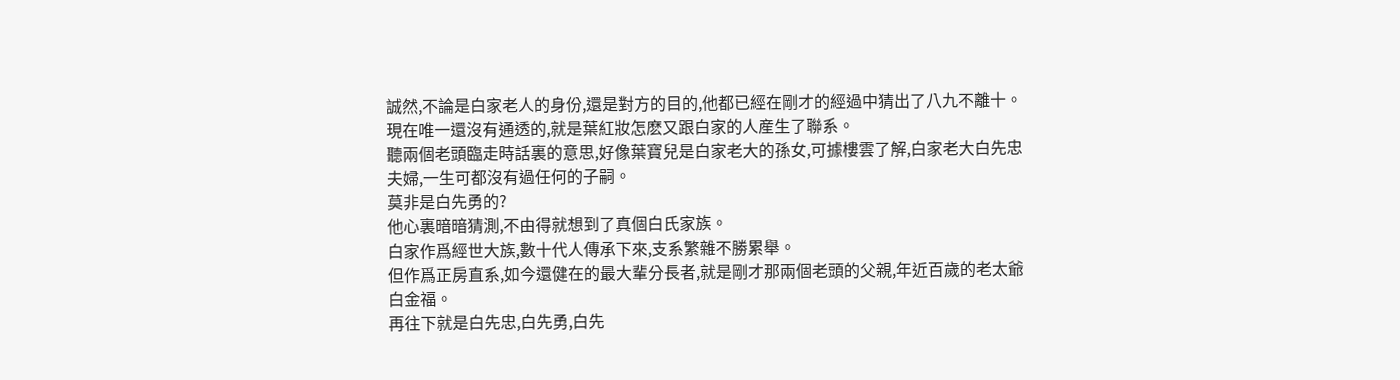誠然,不論是白家老人的身份,還是對方的目的,他都已經在剛才的經過中猜出了八九不離十。
現在唯一還沒有通透的,就是葉紅妝怎麽又跟白家的人産生了聯系。
聽兩個老頭臨走時話裏的意思,好像葉寶兒是白家老大的孫女,可據樓雲了解,白家老大白先忠夫婦,一生可都沒有過任何的子嗣。
莫非是白先勇的?
他心裏暗暗猜測,不由得就想到了真個白氏家族。
白家作爲經世大族,數十代人傳承下來,支系繁雜不勝累舉。
但作爲正房直系,如今還健在的最大輩分長者,就是剛才那兩個老頭的父親,年近百歲的老太爺白金福。
再往下就是白先忠,白先勇,白先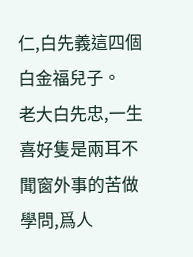仁,白先義這四個白金福兒子。
老大白先忠,一生喜好隻是兩耳不聞窗外事的苦做學問,爲人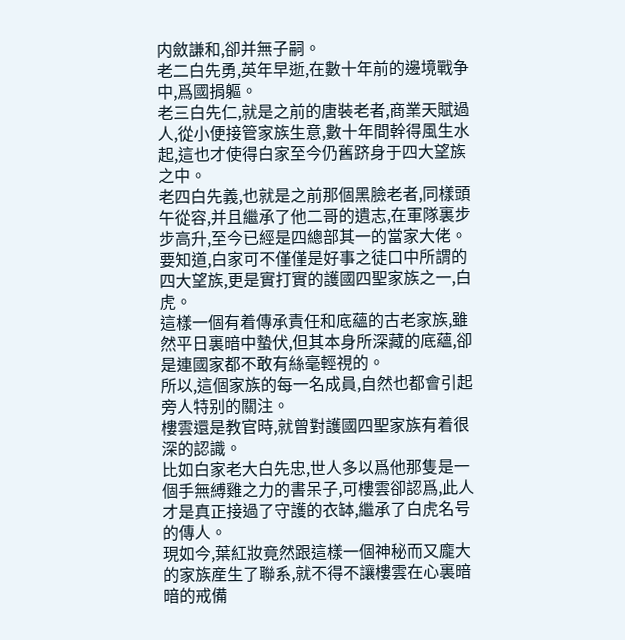内斂謙和,卻并無子嗣。
老二白先勇,英年早逝,在數十年前的邊境戰争中,爲國捐軀。
老三白先仁,就是之前的唐裝老者,商業天賦過人,從小便接管家族生意,數十年間幹得風生水起,這也才使得白家至今仍舊跻身于四大望族之中。
老四白先義,也就是之前那個黑臉老者,同樣頭午從容,并且繼承了他二哥的遺志,在軍隊裏步步高升,至今已經是四總部其一的當家大佬。
要知道,白家可不僅僅是好事之徒口中所謂的四大望族,更是實打實的護國四聖家族之一,白虎。
這樣一個有着傳承責任和底蘊的古老家族,雖然平日裏暗中蟄伏,但其本身所深藏的底蘊,卻是連國家都不敢有絲毫輕視的。
所以,這個家族的每一名成員,自然也都會引起旁人特别的關注。
樓雲還是教官時,就曾對護國四聖家族有着很深的認識。
比如白家老大白先忠,世人多以爲他那隻是一個手無縛雞之力的書呆子,可樓雲卻認爲,此人才是真正接過了守護的衣缽,繼承了白虎名号的傳人。
現如今,葉紅妝竟然跟這樣一個神秘而又龐大的家族産生了聯系,就不得不讓樓雲在心裏暗暗的戒備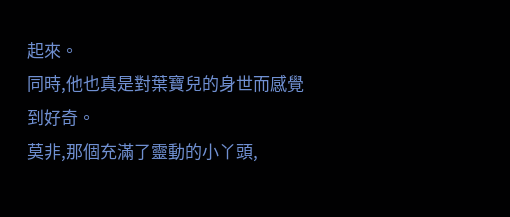起來。
同時,他也真是對葉寶兒的身世而感覺到好奇。
莫非,那個充滿了靈動的小丫頭,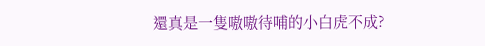還真是一隻嗷嗷待哺的小白虎不成?